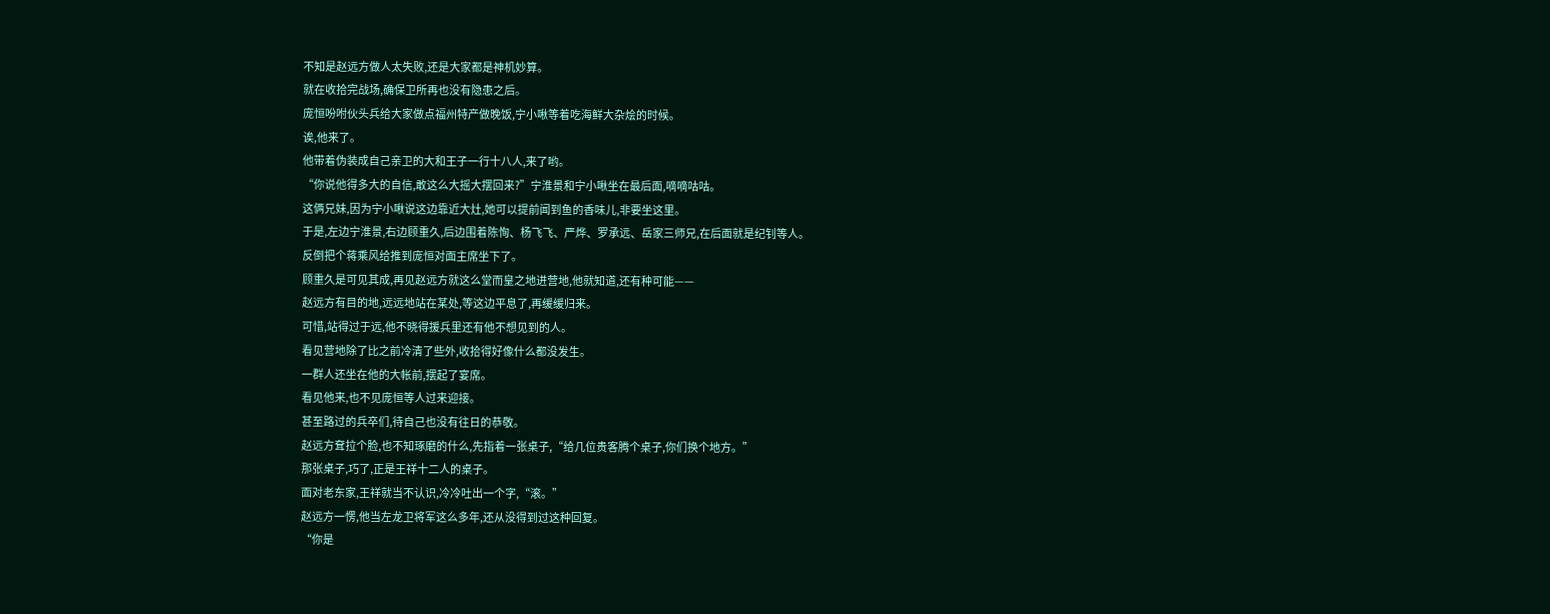不知是赵远方做人太失败,还是大家都是神机妙算。
就在收拾完战场,确保卫所再也没有隐患之后。
庞恒吩咐伙头兵给大家做点福州特产做晚饭,宁小啾等着吃海鲜大杂烩的时候。
诶,他来了。
他带着伪装成自己亲卫的大和王子一行十八人,来了哟。
“你说他得多大的自信,敢这么大摇大摆回来?”宁淮景和宁小啾坐在最后面,嘀嘀咕咕。
这俩兄妹,因为宁小啾说这边靠近大灶,她可以提前闻到鱼的香味儿,非要坐这里。
于是,左边宁淮景,右边顾重久,后边围着陈恂、杨飞飞、严烨、罗承远、岳家三师兄,在后面就是纪钊等人。
反倒把个蒋乘风给推到庞恒对面主席坐下了。
顾重久是可见其成,再见赵远方就这么堂而皇之地进营地,他就知道,还有种可能——
赵远方有目的地,远远地站在某处,等这边平息了,再缓缓归来。
可惜,站得过于远,他不晓得援兵里还有他不想见到的人。
看见营地除了比之前冷清了些外,收拾得好像什么都没发生。
一群人还坐在他的大帐前,摆起了宴席。
看见他来,也不见庞恒等人过来迎接。
甚至路过的兵卒们,待自己也没有往日的恭敬。
赵远方耷拉个脸,也不知琢磨的什么,先指着一张桌子,“给几位贵客腾个桌子,你们换个地方。”
那张桌子,巧了,正是王祥十二人的桌子。
面对老东家,王祥就当不认识,冷冷吐出一个字,“滚。”
赵远方一愣,他当左龙卫将军这么多年,还从没得到过这种回复。
“你是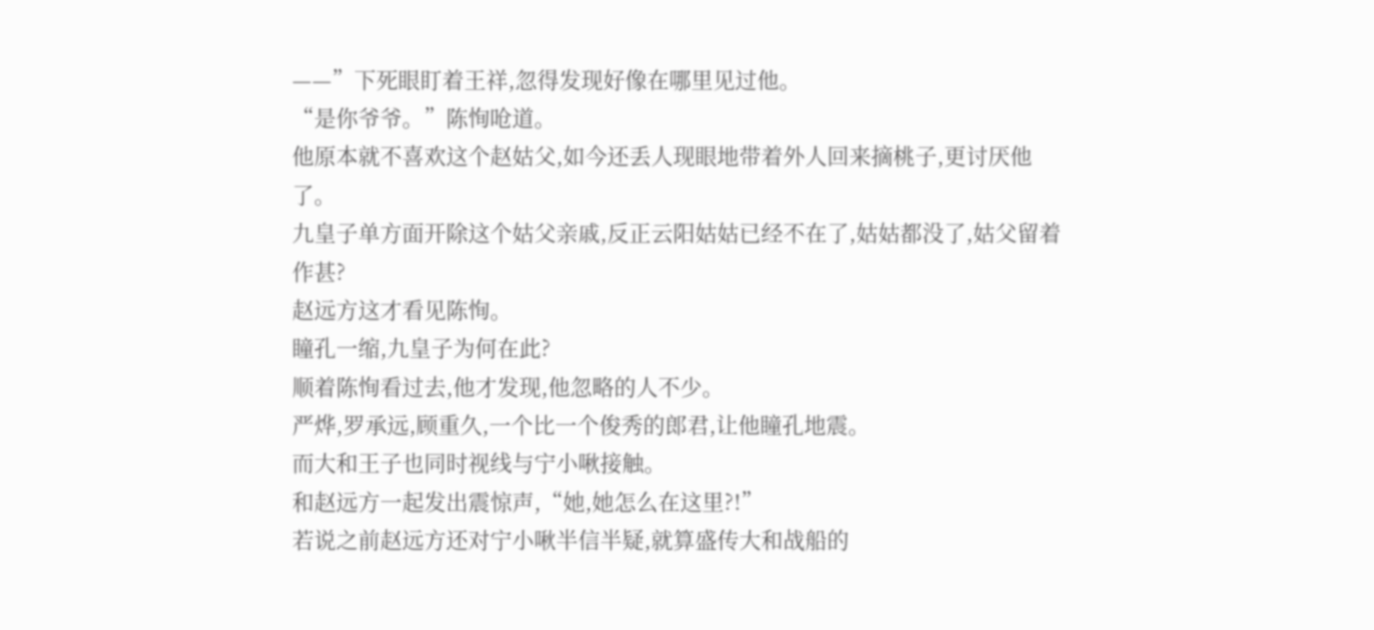——”下死眼盯着王祥,忽得发现好像在哪里见过他。
“是你爷爷。”陈恂呛道。
他原本就不喜欢这个赵姑父,如今还丢人现眼地带着外人回来摘桃子,更讨厌他了。
九皇子单方面开除这个姑父亲戚,反正云阳姑姑已经不在了,姑姑都没了,姑父留着作甚?
赵远方这才看见陈恂。
瞳孔一缩,九皇子为何在此?
顺着陈恂看过去,他才发现,他忽略的人不少。
严烨,罗承远,顾重久,一个比一个俊秀的郎君,让他瞳孔地震。
而大和王子也同时视线与宁小啾接触。
和赵远方一起发出震惊声,“她,她怎么在这里?!”
若说之前赵远方还对宁小啾半信半疑,就算盛传大和战船的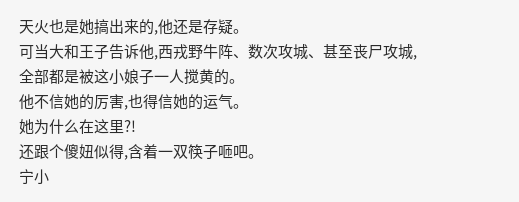天火也是她搞出来的,他还是存疑。
可当大和王子告诉他,西戎野牛阵、数次攻城、甚至丧尸攻城,全部都是被这小娘子一人搅黄的。
他不信她的厉害,也得信她的运气。
她为什么在这里?!
还跟个傻妞似得,含着一双筷子咂吧。
宁小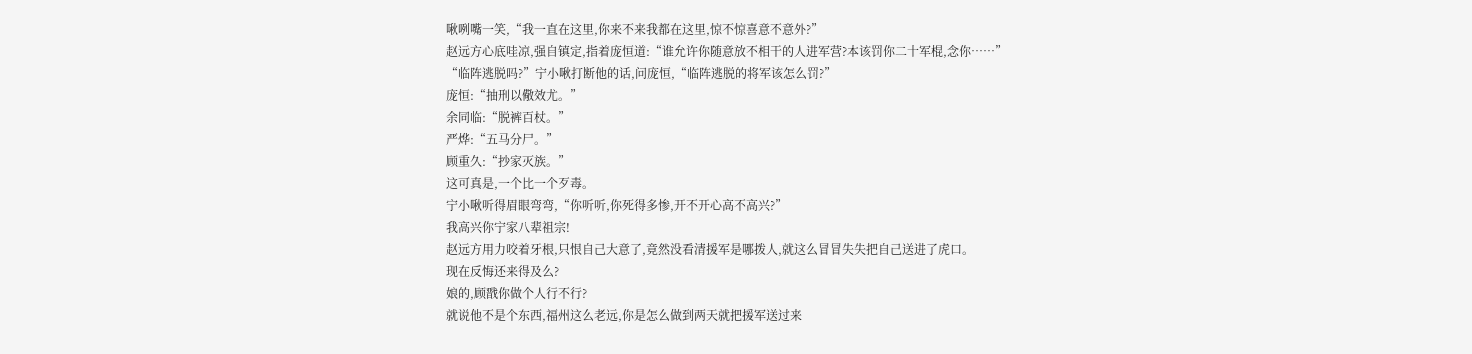啾咧嘴一笑,“我一直在这里,你来不来我都在这里,惊不惊喜意不意外?”
赵远方心底哇凉,强自镇定,指着庞恒道:“谁允许你随意放不相干的人进军营?本该罚你二十军棍,念你……”
“临阵逃脱吗?”宁小啾打断他的话,问庞恒,“临阵逃脱的将军该怎么罚?”
庞恒:“抽刑以儆效尤。”
余同临:“脱裤百杖。”
严烨:“五马分尸。”
顾重久:“抄家灭族。”
这可真是,一个比一个歹毒。
宁小啾听得眉眼弯弯,“你听听,你死得多惨,开不开心高不高兴?”
我高兴你宁家八辈祖宗!
赵远方用力咬着牙根,只恨自己大意了,竟然没看清援军是哪拨人,就这么冒冒失失把自己送进了虎口。
现在反悔还来得及么?
娘的,顾戬你做个人行不行?
就说他不是个东西,福州这么老远,你是怎么做到两天就把援军送过来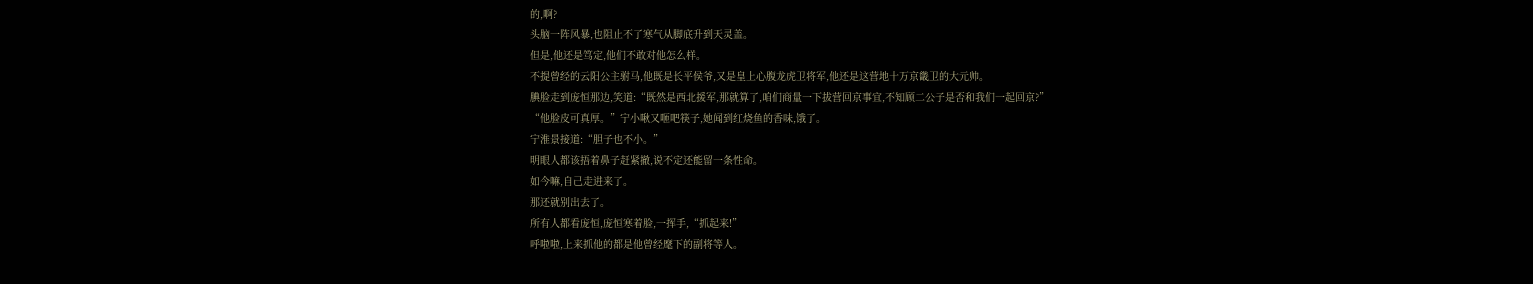的,啊?
头脑一阵风暴,也阻止不了寒气从脚底升到天灵盖。
但是,他还是笃定,他们不敢对他怎么样。
不提曾经的云阳公主驸马,他既是长平侯爷,又是皇上心腹龙虎卫将军,他还是这营地十万京畿卫的大元帅。
腆脸走到庞恒那边,笑道:“既然是西北援军,那就算了,咱们商量一下拔营回京事宜,不知顾二公子是否和我们一起回京?”
“他脸皮可真厚。”宁小啾又咂吧筷子,她闻到红烧鱼的香味,饿了。
宁淮景接道:“胆子也不小。”
明眼人都该捂着鼻子赶紧撤,说不定还能留一条性命。
如今嘛,自己走进来了。
那还就别出去了。
所有人都看庞恒,庞恒寒着脸,一挥手,“抓起来!”
呼啦啦,上来抓他的都是他曾经麾下的副将等人。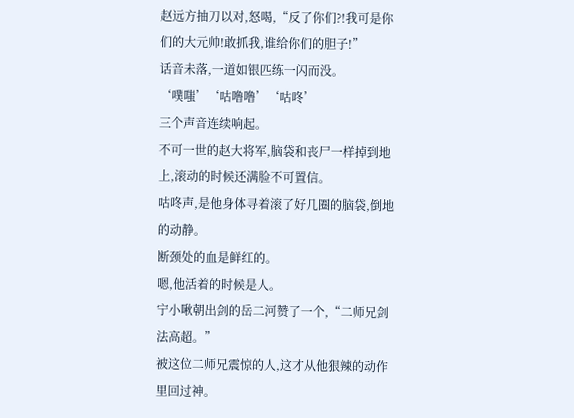赵远方抽刀以对,怒喝,“反了你们?!我可是你们的大元帅!敢抓我,谁给你们的胆子!”
话音未落,一道如银匹练一闪而没。
‘噗嗤’‘咕噜噜’‘咕咚’
三个声音连续响起。
不可一世的赵大将军,脑袋和丧尸一样掉到地上,滚动的时候还满脸不可置信。
咕咚声,是他身体寻着滚了好几圈的脑袋,倒地的动静。
断颈处的血是鲜红的。
嗯,他活着的时候是人。
宁小啾朝出剑的岳二河赞了一个,“二师兄剑法高超。”
被这位二师兄震惊的人,这才从他狠辣的动作里回过神。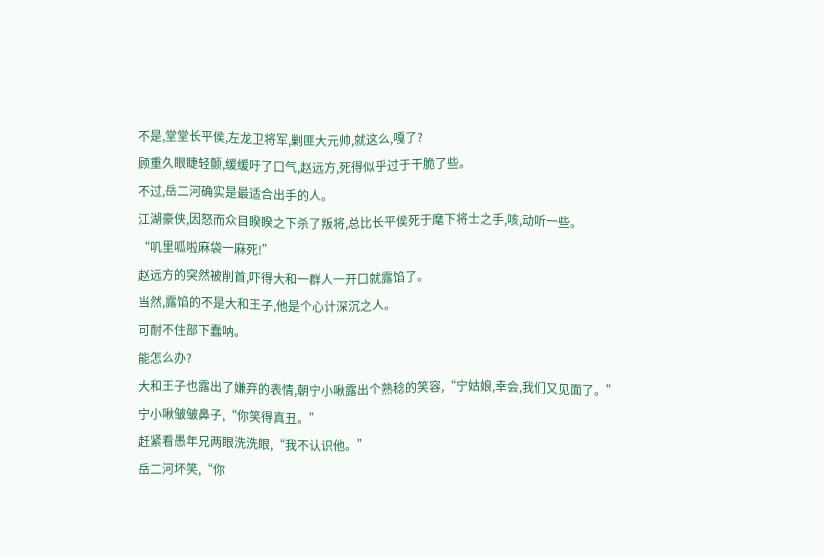不是,堂堂长平侯,左龙卫将军,剿匪大元帅,就这么,嘎了?
顾重久眼睫轻颤,缓缓吁了口气,赵远方,死得似乎过于干脆了些。
不过,岳二河确实是最适合出手的人。
江湖豪侠,因怒而众目睽睽之下杀了叛将,总比长平侯死于麾下将士之手,咳,动听一些。
“叽里呱啦麻袋一麻死!”
赵远方的突然被削首,吓得大和一群人一开口就露馅了。
当然,露馅的不是大和王子,他是个心计深沉之人。
可耐不住部下蠢呐。
能怎么办?
大和王子也露出了嫌弃的表情,朝宁小啾露出个熟稔的笑容,“宁姑娘,幸会,我们又见面了。”
宁小啾皱皱鼻子,“你笑得真丑。”
赶紧看愚年兄两眼洗洗眼,“我不认识他。”
岳二河坏笑,“你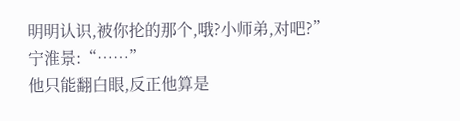明明认识,被你抡的那个,哦?小师弟,对吧?”
宁淮景:“……”
他只能翻白眼,反正他算是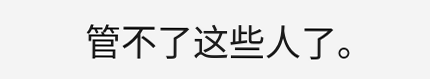管不了这些人了。